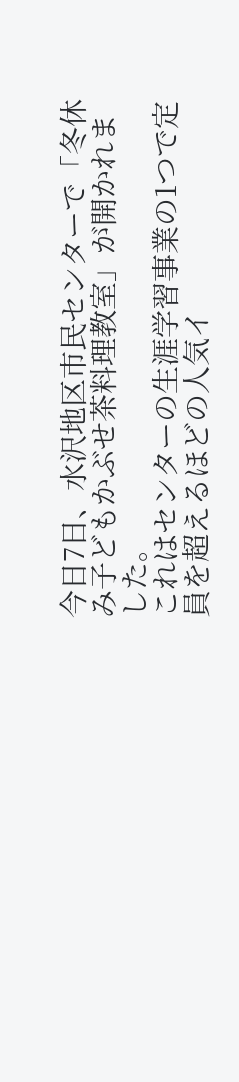今日7日、水沢地区市民センターで「冬休み子どもかぶせ茶料理教室」が開かれました。
これはセンターの生涯学習事業の1つで定員を超えるほどの人気イ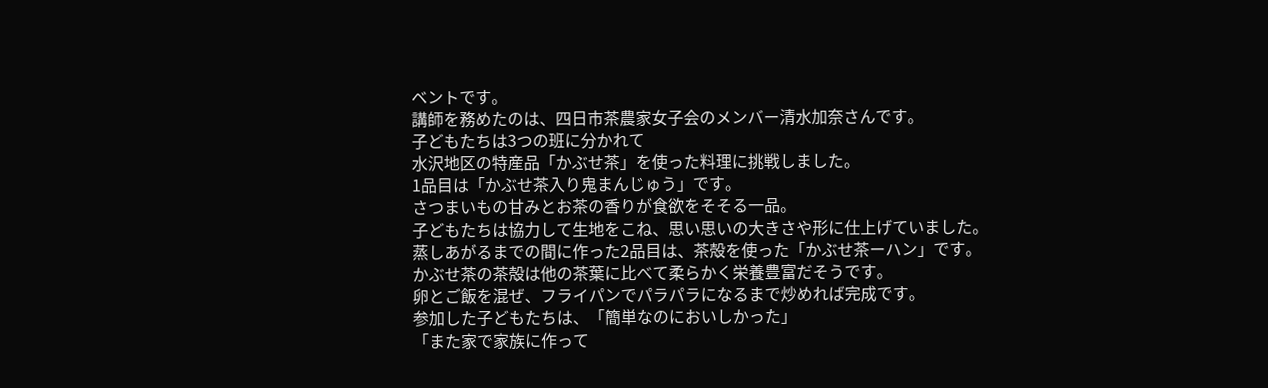ベントです。
講師を務めたのは、四日市茶農家女子会のメンバー清水加奈さんです。
子どもたちは3つの班に分かれて
水沢地区の特産品「かぶせ茶」を使った料理に挑戦しました。
1品目は「かぶせ茶入り鬼まんじゅう」です。
さつまいもの甘みとお茶の香りが食欲をそそる一品。
子どもたちは協力して生地をこね、思い思いの大きさや形に仕上げていました。
蒸しあがるまでの間に作った2品目は、茶殻を使った「かぶせ茶ーハン」です。
かぶせ茶の茶殻は他の茶葉に比べて柔らかく栄養豊富だそうです。
卵とご飯を混ぜ、フライパンでパラパラになるまで炒めれば完成です。
参加した子どもたちは、「簡単なのにおいしかった」
「また家で家族に作って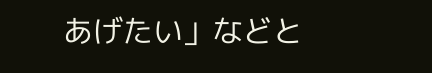あげたい」などと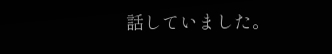話していました。